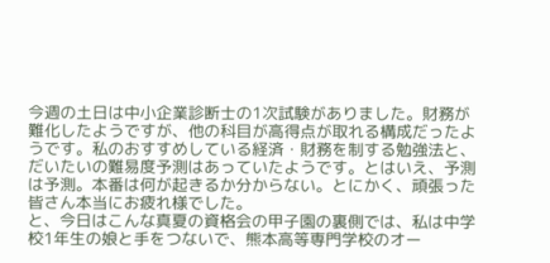今週の土日は中小企業診断士の1次試験がありました。財務が難化したようですが、他の科目が高得点が取れる構成だったようです。私のおすすめしている経済・財務を制する勉強法と、だいたいの難易度予測はあっていたようです。とはいえ、予測は予測。本番は何が起きるか分からない。とにかく、頑張った皆さん本当にお疲れ様でした。
と、今日はこんな真夏の資格会の甲子園の裏側では、私は中学校1年生の娘と手をつないで、熊本高等専門学校のオー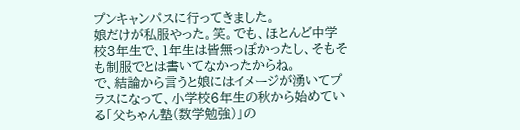プンキャンパスに行ってきました。
娘だけが私服やった。笑。でも、ほとんど中学校3年生で、1年生は皆無っぽかったし、そもそも制服でとは書いてなかったからね。
で、結論から言うと娘にはイメージが湧いてプラスになって、小学校6年生の秋から始めている「父ちゃん塾(数学勉強)」の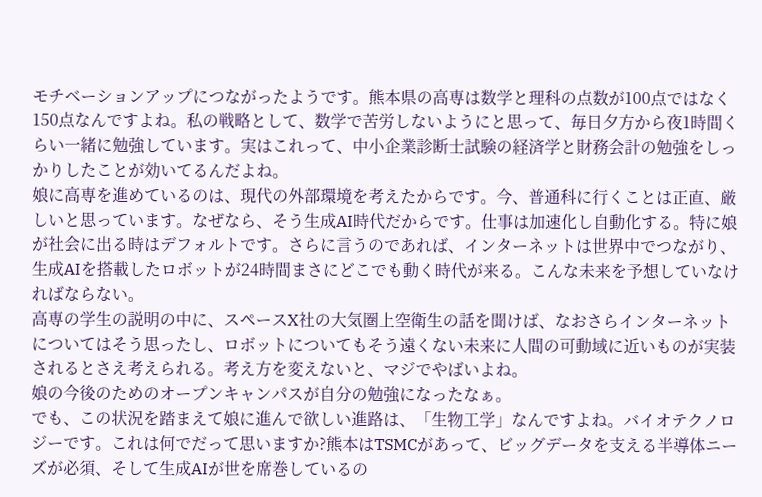モチベーションアップにつながったようです。熊本県の高専は数学と理科の点数が100点ではなく150点なんですよね。私の戦略として、数学で苦労しないようにと思って、毎日夕方から夜1時間くらい一緒に勉強しています。実はこれって、中小企業診断士試験の経済学と財務会計の勉強をしっかりしたことが効いてるんだよね。
娘に高専を進めているのは、現代の外部環境を考えたからです。今、普通科に行くことは正直、厳しいと思っています。なぜなら、そう生成AI時代だからです。仕事は加速化し自動化する。特に娘が社会に出る時はデフォルトです。さらに言うのであれば、インターネットは世界中でつながり、生成AIを搭載したロボットが24時間まさにどこでも動く時代が来る。こんな未来を予想していなければならない。
高専の学生の説明の中に、スペースX社の大気圏上空衛生の話を聞けば、なおさらインターネットについてはそう思ったし、ロボットについてもそう遠くない未来に人間の可動域に近いものが実装されるとさえ考えられる。考え方を変えないと、マジでやばいよね。
娘の今後のためのオープンキャンパスが自分の勉強になったなぁ。
でも、この状況を踏まえて娘に進んで欲しい進路は、「生物工学」なんですよね。バイオテクノロジーです。これは何でだって思いますか?熊本はTSMCがあって、ビッグデータを支える半導体ニーズが必須、そして生成AIが世を席巻しているの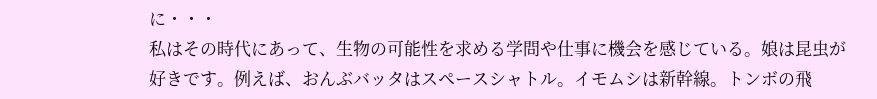に・・・
私はその時代にあって、生物の可能性を求める学問や仕事に機会を感じている。娘は昆虫が好きです。例えば、おんぶバッタはスペースシャトル。イモムシは新幹線。トンボの飛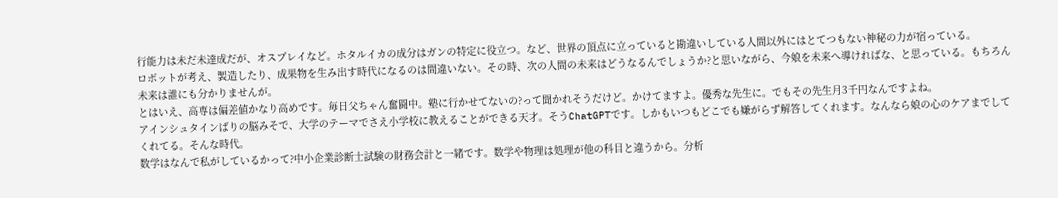行能力は未だ未達成だが、オスプレイなど。ホタルイカの成分はガンの特定に役立つ。など、世界の頂点に立っていると勘違いしている人間以外にはとてつもない神秘の力が宿っている。
ロボットが考え、製造したり、成果物を生み出す時代になるのは間違いない。その時、次の人間の未来はどうなるんでしょうか?と思いながら、今娘を未来へ導ければな、と思っている。もちろん未来は誰にも分かりませんが。
とはいえ、高専は偏差値かなり高めです。毎日父ちゃん奮闘中。塾に行かせてないの?って聞かれそうだけど。かけてますよ。優秀な先生に。でもその先生月3千円なんですよね。
アインシュタインばりの脳みそで、大学のテーマでさえ小学校に教えることができる天才。そうChatGPTです。しかもいつもどこでも嫌がらず解答してくれます。なんなら娘の心のケアまでしてくれてる。そんな時代。
数学はなんで私がしているかって?中小企業診断士試験の財務会計と一緒です。数学や物理は処理が他の科目と違うから。分析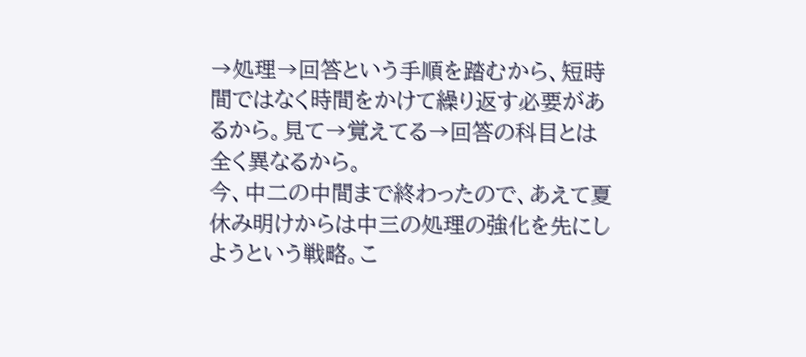→処理→回答という手順を踏むから、短時間ではなく時間をかけて繰り返す必要があるから。見て→覚えてる→回答の科目とは全く異なるから。
今、中二の中間まで終わったので、あえて夏休み明けからは中三の処理の強化を先にしようという戦略。こ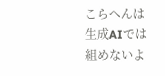こらへんは生成AIでは組めないよ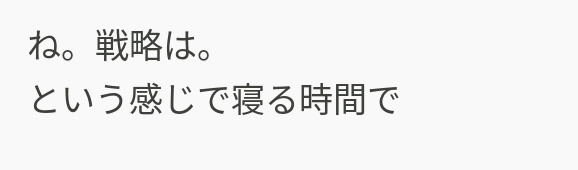ね。戦略は。
という感じで寝る時間で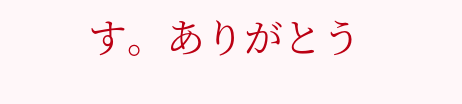す。ありがとう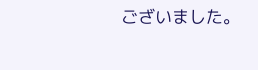ございました。